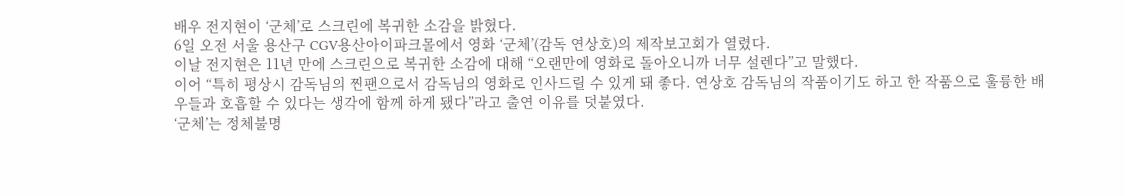배우 전지현이 ‘군체’로 스크린에 복귀한 소감을 밝혔다.
6일 오전 서울 용산구 CGV용산아이파크몰에서 영화 ‘군체’(감독 연상호)의 제작보고회가 열렸다.
이날 전지현은 11년 만에 스크린으로 복귀한 소감에 대해 “오랜만에 영화로 돌아오니까 너무 설렌다”고 말했다.
이어 “특히 평상시 감독님의 찐팬으로서 감독님의 영화로 인사드릴 수 있게 돼 좋다. 연상호 감독님의 작품이기도 하고 한 작품으로 훌륭한 배우들과 호흡할 수 있다는 생각에 함께 하게 됐다”라고 출연 이유를 덧붙였다.
‘군체’는 정체불명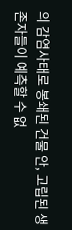의 감염사태로 봉쇄된 건물 안, 고립된 생존자들이 예측할 수 없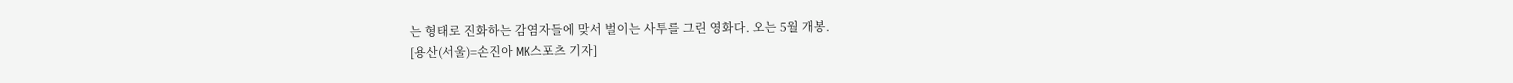는 형태로 진화하는 감염자들에 맞서 벌이는 사투를 그린 영화다. 오는 5월 개봉.
[용산(서울)=손진아 MK스포츠 기자]